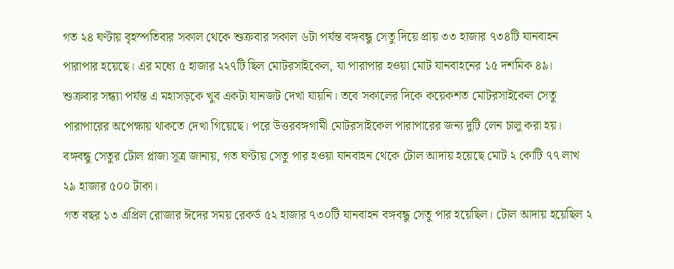গত ২৪ ঘণ্টায় বৃহস্পতিবার সকাল থেকে শুক্রবার সকাল ৬টা পর্যন্ত বঙ্গবন্ধু সেতু দিয়ে প্রায় ৩৩ হাজার ৭৩৪টি যানবাহন পারাপার হয়েছে। এর মধ্যে ৫ হাজার ২২৭টি ছিল মোটরসাইকেল, যা পারাপার হওয়া মোট যানবাহনের ১৫ দশমিক ৪৯।
শুক্রবার সন্ধ্যা পর্যন্ত এ মহাসড়কে খুব একটা যানজট দেখা যায়নি। তবে সকালের দিকে কয়েকশত মোটরসাইকেল সেতু পারাপারের অপেক্ষায় থাকতে দেখা গিয়েছে। পরে উত্তরবঙ্গগামী মোটরসাইকেল পারাপারের জন্য দুটি লেন চালু করা হয়।
বঙ্গবন্ধু সেতুর টোল প্লাজা সূত্র জানায়, গত ঘণ্টায় সেতু পার হওয়া যানবাহন থেকে টোল আদায় হয়েছে মোট ২ কোটি ৭৭ লাখ ২৯ হাজার ৫০০ টাকা।
গত বছর ১৩ এপ্রিল রোজার ঈদের সময় রেকর্ড ৫২ হাজার ৭৩০টি যানবাহন বঙ্গবন্ধু সেতু পার হয়েছিল। টোল আদায় হয়েছিল ২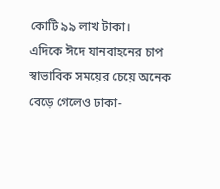কোটি ৯৯ লাখ টাকা।
এদিকে ঈদে যানবাহনের চাপ স্বাভাবিক সময়ের চেয়ে অনেক বেড়ে গেলেও ঢাকা-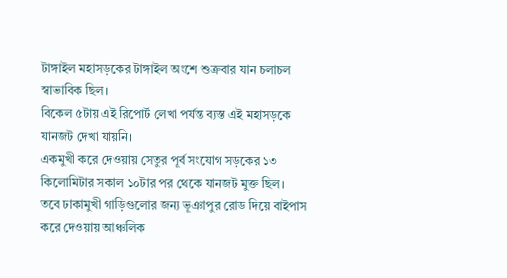টাঙ্গাইল মহাসড়কের টাঙ্গাইল অংশে শুক্রবার যান চলাচল স্বাভাবিক ছিল।
বিকেল ৫টায় এই রিপোর্ট লেখা পর্যন্ত ব্যস্ত এই মহাসড়কে যানজট দেখা যায়নি।
একমুখী করে দেওয়ায় সেতুর পূর্ব সংযোগ সড়কের ১৩ কিলোমিটার সকাল ১০টার পর থেকে যানজট মুক্ত ছিল।
তবে ঢাকামুখী গাড়িগুলোর জন্য ভূঞাপুর রোড দিয়ে বাইপাস করে দেওয়ায় আঞ্চলিক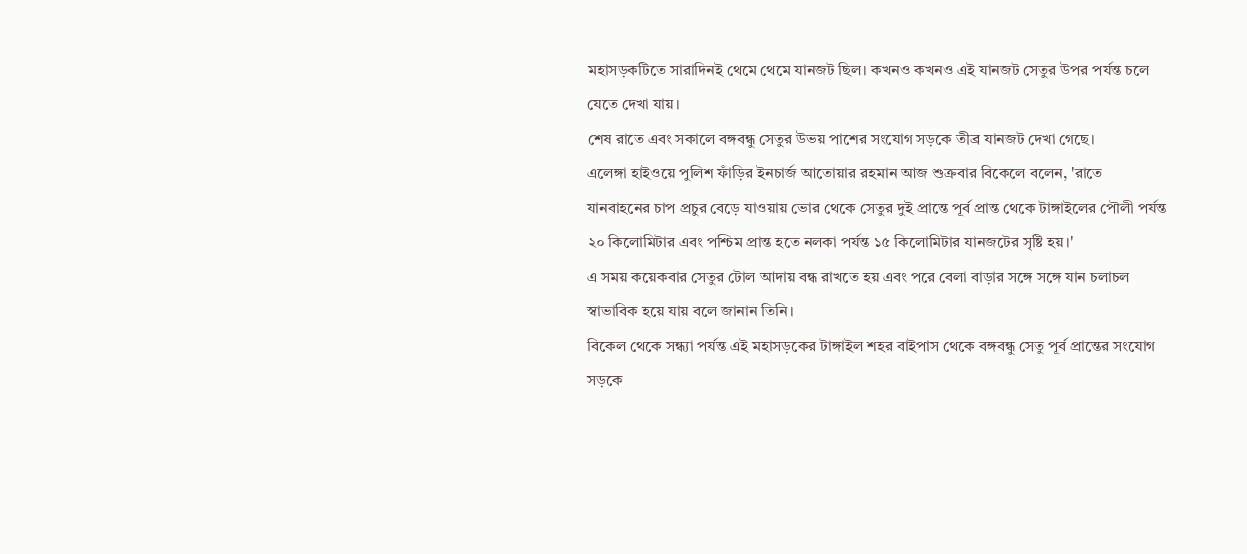মহাসড়কটিতে সারাদিনই থেমে থেমে যানজট ছিল। কখনও কখনও এই যানজট সেতুর উপর পর্যন্ত চলে যেতে দেখা যায়।
শেষ রাতে এবং সকালে বঙ্গবন্ধু সেতুর উভয় পাশের সংযোগ সড়কে তীব্র যানজট দেখা গেছে।
এলেঙ্গা হাইওয়ে পুলিশ ফাঁড়ির ইনচার্জ আতোয়ার রহমান আজ শুক্রবার বিকেলে বলেন, 'রাতে যানবাহনের চাপ প্রচুর বেড়ে যাওয়ায় ভোর থেকে সেতুর দুই প্রান্তে পূর্ব প্রান্ত থেকে টাঙ্গাইলের পৌলী পর্যন্ত ২০ কিলোমিটার এবং পশ্চিম প্রান্ত হতে নলকা পর্যন্ত ১৫ কিলোমিটার যানজটের সৃষ্টি হয়।'
এ সময় কয়েকবার সেতুর টোল আদায় বন্ধ রাখতে হয় এবং পরে বেলা বাড়ার সঙ্গে সঙ্গে যান চলাচল স্বাভাবিক হয়ে যায় বলে জানান তিনি।
বিকেল থেকে সন্ধ্যা পর্যন্ত এই মহাসড়কের টাঙ্গাইল শহর বাইপাস থেকে বঙ্গবন্ধু সেতু পূর্ব প্রান্তের সংযোগ সড়কে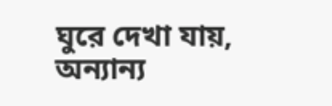ঘুরে দেখা যায়, অন্যান্য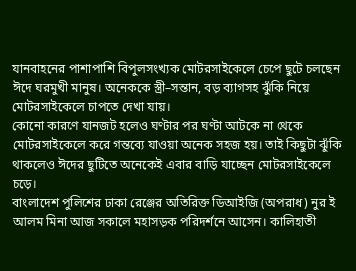যানবাহনের পাশাপাশি বিপুলসংখ্যক মোটরসাইকেলে চেপে ছুটে চলছেন ঈদে ঘরমুখী মানুষ। অনেককে স্ত্রী–সন্তান, বড় ব্যাগসহ ঝুঁকি নিয়ে মোটরসাইকেলে চাপতে দেখা যায়।
কোনো কারণে যানজট হলেও ঘণ্টার পর ঘণ্টা আটকে না থেকে মোটরসাইকেলে করে গন্তব্যে যাওয়া অনেক সহজ হয়। তাই কিছুটা ঝুঁকি থাকলেও ঈদের ছুটিতে অনেকেই এবার বাড়ি যাচ্ছেন মোটরসাইকেলে চড়ে।
বাংলাদেশ পুলিশের ঢাকা রেঞ্জের অতিরিক্ত ডিআইজি (অপরাধ) নুর ই আলম মিনা আজ সকালে মহাসড়ক পরিদর্শনে আসেন। কালিহাতী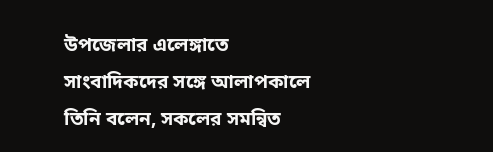উপজেলার এলেঙ্গাতে সাংবাদিকদের সঙ্গে আলাপকালে তিনি বলেন, সকলের সমন্বিত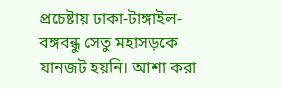প্রচেষ্টায় ঢাকা-টাঙ্গাইল-বঙ্গবন্ধু সেতু মহাসড়কে যানজট হয়নি। আশা করা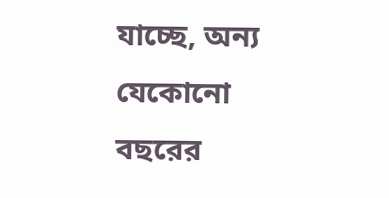যাচ্ছে, অন্য যেকোনো বছরের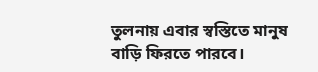তুলনায় এবার স্বস্তিতে মানুষ বাড়ি ফিরতে পারবে।